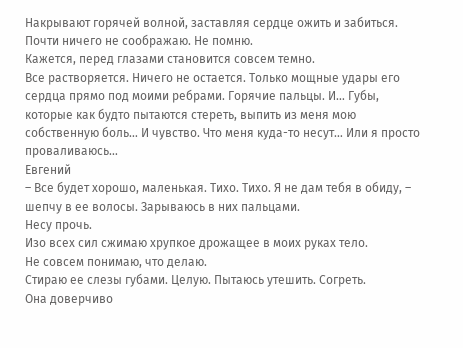Накрывают горячей волной, заставляя сердце ожить и забиться.
Почти ничего не соображаю. Не помню.
Кажется, перед глазами становится совсем темно.
Все растворяется. Ничего не остается. Только мощные удары его сердца прямо под моими ребрами. Горячие пальцы. И… Губы, которые как будто пытаются стереть, выпить из меня мою собственную боль… И чувство. Что меня куда-то несут… Или я просто проваливаюсь…
Евгений
– Все будет хорошо, маленькая. Тихо. Тихо. Я не дам тебя в обиду, – шепчу в ее волосы. Зарываюсь в них пальцами.
Несу прочь.
Изо всех сил сжимаю хрупкое дрожащее в моих руках тело.
Не совсем понимаю, что делаю.
Стираю ее слезы губами. Целую. Пытаюсь утешить. Согреть.
Она доверчиво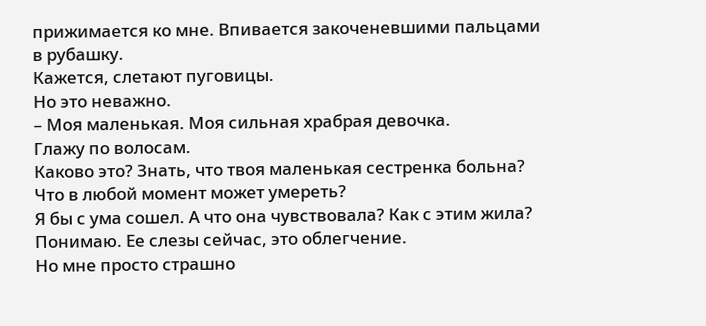прижимается ко мне. Впивается закоченевшими пальцами в рубашку.
Кажется, слетают пуговицы.
Но это неважно.
– Моя маленькая. Моя сильная храбрая девочка.
Глажу по волосам.
Каково это? Знать, что твоя маленькая сестренка больна? Что в любой момент может умереть?
Я бы с ума сошел. А что она чувствовала? Как с этим жила?
Понимаю. Ее слезы сейчас, это облегчение.
Но мне просто страшно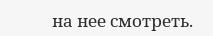на нее смотреть.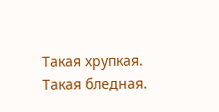Такая хрупкая. Такая бледная.